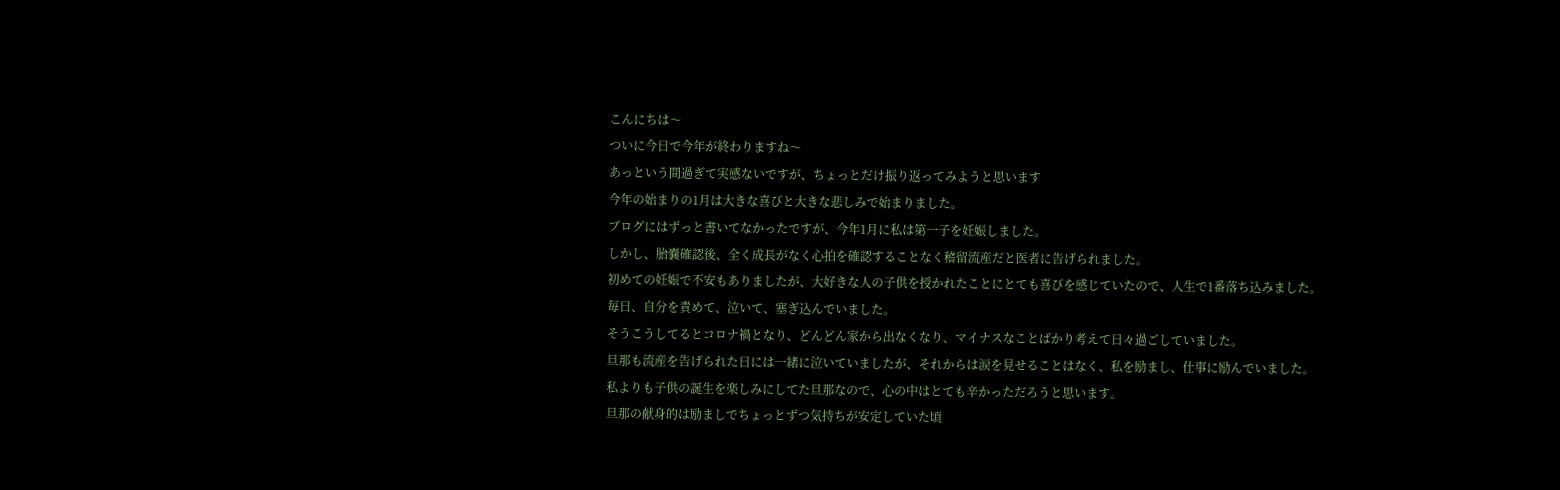こんにちは〜
ついに今日で今年が終わりますね〜
あっという間過ぎて実感ないですが、ちょっとだけ振り返ってみようと思います
今年の始まりの1月は大きな喜びと大きな悲しみで始まりました。
ブログにはずっと書いてなかったですが、今年1月に私は第一子を妊娠しました。
しかし、胎嚢確認後、全く成長がなく心拍を確認することなく稽留流産だと医者に告げられました。
初めての妊娠で不安もありましたが、大好きな人の子供を授かれたことにとても喜びを感じていたので、人生で1番落ち込みました。
毎日、自分を責めて、泣いて、塞ぎ込んでいました。
そうこうしてるとコロナ禍となり、どんどん家から出なくなり、マイナスなことばかり考えて日々過ごしていました。
旦那も流産を告げられた日には一緒に泣いていましたが、それからは涙を見せることはなく、私を励まし、仕事に励んでいました。
私よりも子供の誕生を楽しみにしてた旦那なので、心の中はとても辛かっただろうと思います。
旦那の献身的は励ましでちょっとずつ気持ちが安定していた頃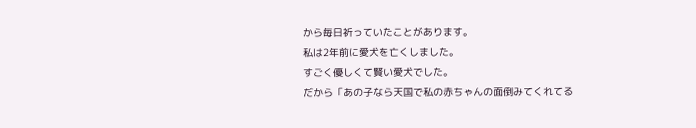から毎日祈っていたことがあります。
私は2年前に愛犬を亡くしました。
すごく優しくて賢い愛犬でした。
だから「あの子なら天国で私の赤ちゃんの面倒みてくれてる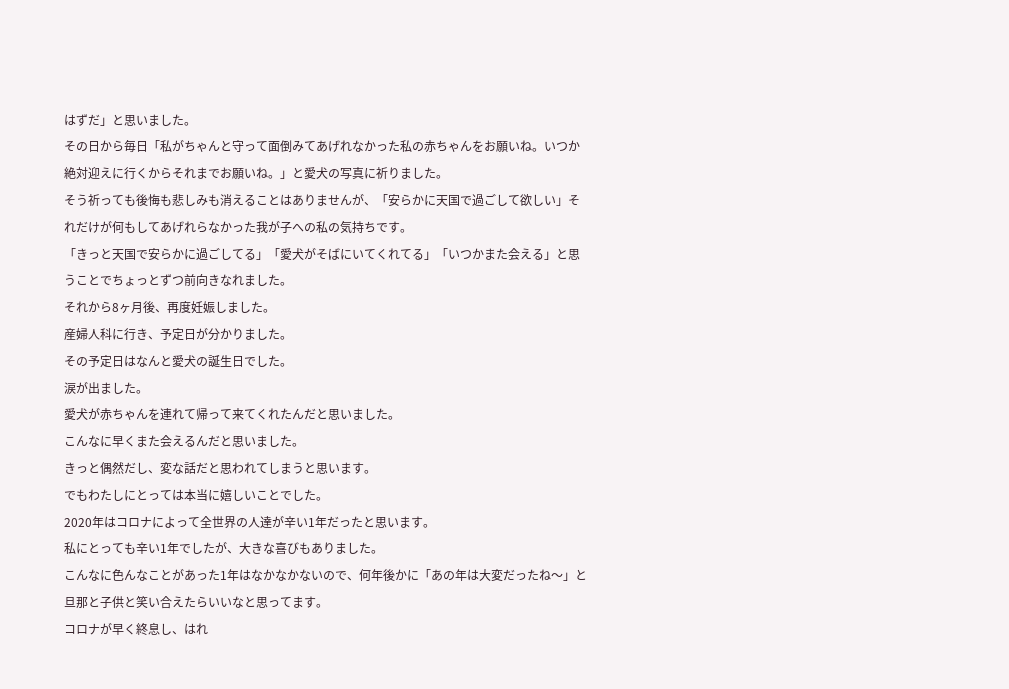はずだ」と思いました。
その日から毎日「私がちゃんと守って面倒みてあげれなかった私の赤ちゃんをお願いね。いつか絶対迎えに行くからそれまでお願いね。」と愛犬の写真に祈りました。
そう祈っても後悔も悲しみも消えることはありませんが、「安らかに天国で過ごして欲しい」それだけが何もしてあげれらなかった我が子への私の気持ちです。
「きっと天国で安らかに過ごしてる」「愛犬がそばにいてくれてる」「いつかまた会える」と思うことでちょっとずつ前向きなれました。
それから8ヶ月後、再度妊娠しました。
産婦人科に行き、予定日が分かりました。
その予定日はなんと愛犬の誕生日でした。
涙が出ました。
愛犬が赤ちゃんを連れて帰って来てくれたんだと思いました。
こんなに早くまた会えるんだと思いました。
きっと偶然だし、変な話だと思われてしまうと思います。
でもわたしにとっては本当に嬉しいことでした。
2020年はコロナによって全世界の人達が辛い1年だったと思います。
私にとっても辛い1年でしたが、大きな喜びもありました。
こんなに色んなことがあった1年はなかなかないので、何年後かに「あの年は大変だったね〜」と旦那と子供と笑い合えたらいいなと思ってます。
コロナが早く終息し、はれ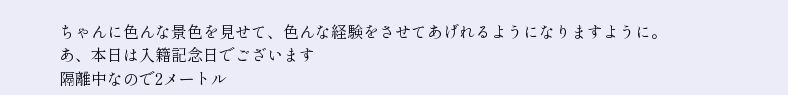ちゃんに色んな景色を見せて、色んな経験をさせてあげれるようになりますように。
あ、本日は入籍記念日でございます
隔離中なので2メートル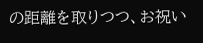の距離を取りつつ、お祝い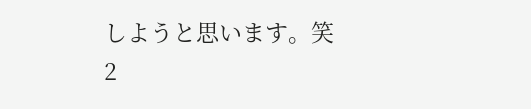しようと思います。笑
2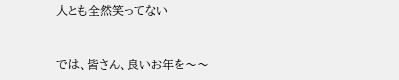人とも全然笑ってない


では、皆さん、良いお年を〜〜